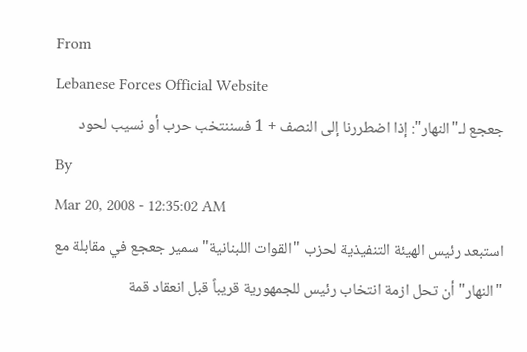From
Lebanese Forces Official Website
جعجع لـ"النهار": إذا اضطررنا إلى النصف + 1 فسننتخب حرب أو نسيب لحود
By
Mar 20, 2008 - 12:35:02 AM
استبعد رئيس الهيئة التنفيذية لحزب "القوات اللبنانية" سمير جعجع في مقابلة مع "النهار" أن تحل ازمة انتخاب رئيس للجمهورية قريباً قبل انعقاد قمة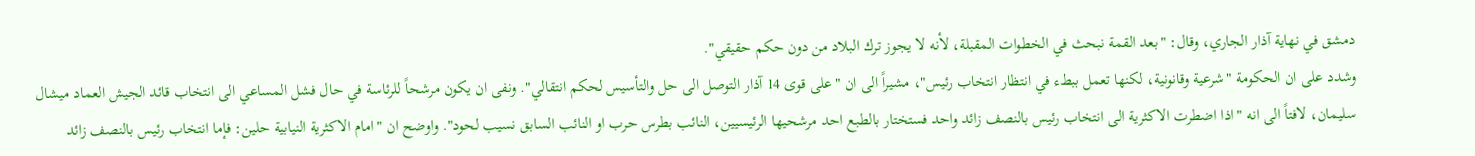دمشق في نهاية آذار الجاري، وقال: "بعد القمة نبحث في الخطوات المقبلة، لأنه لا يجوز ترك البلاد من دون حكم حقيقي".
وشدد على ان الحكومة "شرعية وقانونية، لكنها تعمل ببطء في انتظار انتخاب رئيس"، مشيراً الى ان "على قوى 14 آذار التوصل الى حل والتأسيس لحكم انتقالي". ونفى ان يكون مرشحاً للرئاسة في حال فشل المساعي الى انتخاب قائد الجيش العماد ميشال سليمان، لافتاً الى انه "اذا اضطرت الاكثرية الى انتخاب رئيس بالنصف زائد واحد فستختار بالطبع احد مرشحيها الرئيسيين، النائب بطرس حرب او النائب السابق نسيب لحود". واوضح ان "امام الاكثرية النيابية حلين: فإما انتخاب رئيس بالنصف زائد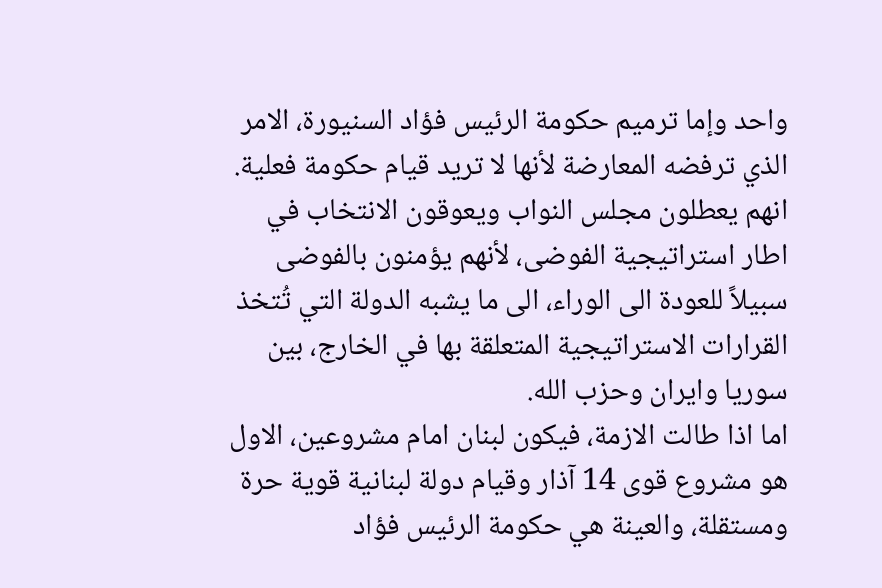واحد وإما ترميم حكومة الرئيس فؤاد السنيورة، الامر الذي ترفضه المعارضة لأنها لا تريد قيام حكومة فعلية. انهم يعطلون مجلس النواب ويعوقون الانتخاب في اطار استراتيجية الفوضى، لأنهم يؤمنون بالفوضى سبيلاً للعودة الى الوراء، الى ما يشبه الدولة التي تُتخذ القرارات الاستراتيجية المتعلقة بها في الخارج، بين سوريا وايران وحزب الله.
اما اذا طالت الازمة، فيكون لبنان امام مشروعين، الاول هو مشروع قوى 14 آذار وقيام دولة لبنانية قوية حرة ومستقلة، والعينة هي حكومة الرئيس فؤاد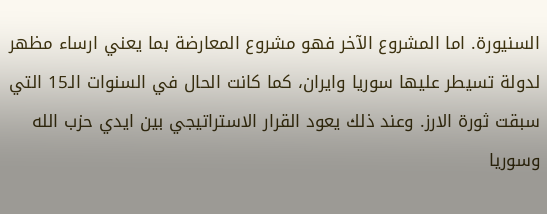السنيورة. اما المشروع الآخر فهو مشروع المعارضة بما يعني ارساء مظهر لدولة تسيطر عليها سوريا وايران، كما كانت الحال في السنوات الـ15 التي سبقت ثورة الارز. وعند ذلك يعود القرار الاستراتيجي بين ايدي حزب الله وسوريا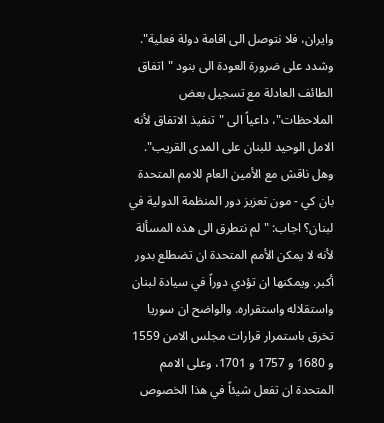وايران، فلا نتوصل الى اقامة دولة فعلية". وشدد على ضرورة العودة الى بنود "اتفاق الطائف العادلة مع تسجيل بعض الملاحظات"، داعياً الى "تنفيذ الاتفاق لأنه الامل الوحيد للبنان على المدى القريب".
وهل ناقش مع الأمين العام للامم المتحدة بان كي - مون تعزيز دور المنظمة الدولية في لبنان؟ اجاب: "لم نتطرق الى هذه المسألة لأنه لا يمكن الأمم المتحدة ان تضطلع بدور أكبر. ويمكنها ان تؤدي دوراً في سيادة لبنان واستقلاله واستقراره. والواضح ان سوريا تخرق باستمرار قرارات مجلس الامن 1559 و 1680 و 1757 و 1701، وعلى الامم المتحدة ان تفعل شيئاً في هذا الخصوص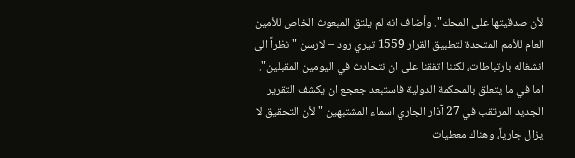لأن صدقيتها على المحك". وأضاف انه لم يلتق المبعوث الخاص للأمين العام للأمم المتحدة لتطبيق القرار 1559 تيري رود – لارسن "نظراً الى انشغاله بارتباطات، لكننا اتفقنا على ان نتحادث في اليومين المقبلين".
اما في ما يتعلق بالمحكمة الدولية فاستبعد جعجع ان يكشف التقرير الجديد المرتقب في 27 آذار الجاري اسماء المشتبهين "لأن التحقيق لا يزال جارياً، وهناك معطيات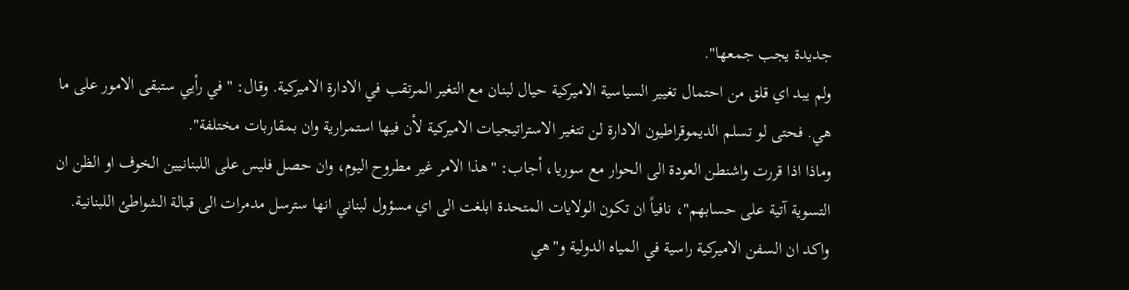جديدة يجب جمعها".
ولم يبد اي قلق من احتمال تغيير السياسية الاميركية حيال لبنان مع التغير المرتقب في الادارة الاميركية. وقال: "في رأيي ستبقى الامور على ما هي. فحتى لو تسلم الديموقراطيون الادارة لن تتغير الاستراتيجيات الاميركية لأن فيها استمرارية وان بمقاربات مختلفة".
وماذا اذا قررت واشنطن العودة الى الحوار مع سوريا، أجاب: "هذا الامر غير مطروح اليوم، وان حصل فليس على اللبنانيين الخوف او الظن ان التسوية آتية على حسابهم"، نافياً ان تكون الولايات المتحدة ابلغت الى اي مسؤول لبناني انها سترسل مدمرات الى قبالة الشواطئ اللبنانية. واكد ان السفن الاميركية راسية في المياه الدولية و"هي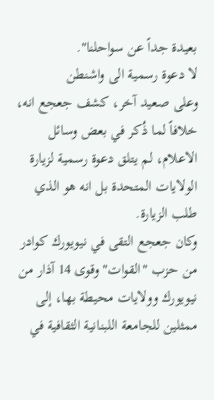بعيدة جداً عن سواحلنا".
لا دعوة رسمية الى واشنطن
وعلى صعيد آخر، كشف جعجع انه، خلافاً لما ذُكر في بعض وسائل الاعلام، لم يتلق دعوة رسمية لزيارة الولايات المتحدة بل انه هو الذي طلب الزيارة.
وكان جعجع التقى في نيويورك كوادر من حزب "القوات" وقوى 14 آذار من نيويورك وولايات محيطة بها، إلى ممثلين للجامعة اللبنانية الثقافية في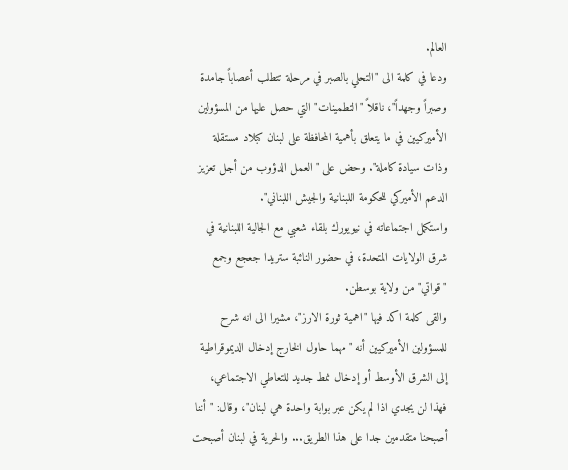العالم.
ودعا في كلمة الى "التحلي بالصبر في مرحلة تتطلب أعصاباً جامدة وصبراً وجهداً"، ناقلاً "التطمينات" التي حصل عليها من المسؤولين الأميركيين في ما يتعلق بأهمية المحافظة على لبنان كبلاد مستقلة وذات سيادة كاملة". وحض على "العمل الدؤوب من أجل تعزيز الدعم الأميركي للحكومة اللبنانية والجيش اللبناني".
واستكمل اجتماعاته في نيويورك بلقاء شعبي مع الجالية اللبنانية في شرق الولايات المتحدة، في حضور النائبة ستريدا جعجع وجمع "قواتي" من ولاية بوسطن.
والقى كلمة اكد فيها "اهمية ثورة الارز"، مشيرا الى انه شرح للمسؤولين الأميركيين أنه "مهما حاول الخارج إدخال الديموقراطية إلى الشرق الأوسط أو إدخال نمط جديد للتعاطي الاجتماعي، فهذا لن يجدي اذا لم يكن عبر بوابة واحدة هي لبنان"، وقال: "أننا أصبحنا متقدمين جدا على هذا الطريق... والحرية في لبنان أصبحت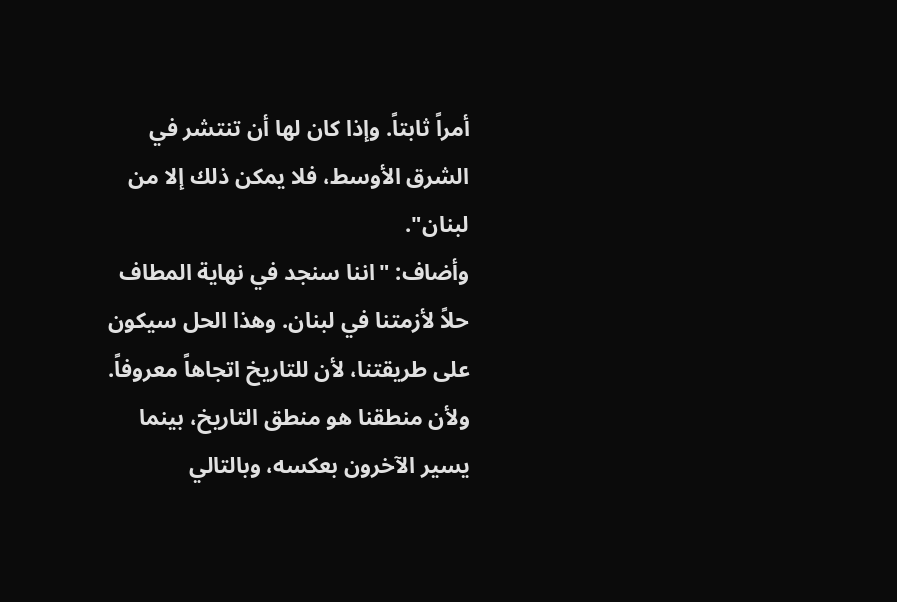أمراً ثابتاً. وإذا كان لها أن تنتشر في الشرق الأوسط، فلا يمكن ذلك إلا من لبنان".
وأضاف: "اننا سنجد في نهاية المطاف حلاً لأزمتنا في لبنان. وهذا الحل سيكون على طريقتنا، لأن للتاريخ اتجاهاً معروفاً. ولأن منطقنا هو منطق التاريخ، بينما يسير الآخرون بعكسه، وبالتالي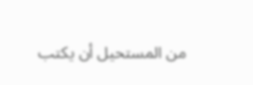من المستحيل أن يكتب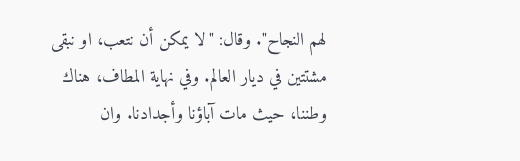لهم النجاح". وقال: "لا يمكن أن نتعب، او نبقى مشتتين في ديار العالم. وفي نهاية المطاف، هناك وطننا، حيث مات آباؤنا وأجدادنا. وان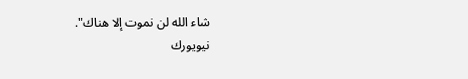شاء الله لن نموت إلا هناك".
نيويورك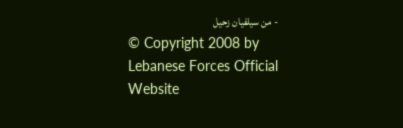- من سيلفيان زحيل
© Copyright 2008 by
Lebanese Forces Official Website